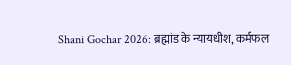Shani Gochar 2026: ब्रह्मांड के न्यायधीश, कर्मफल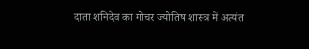दाता शनिदेव का गोचर ज्योतिष शास्त्र में अत्यंत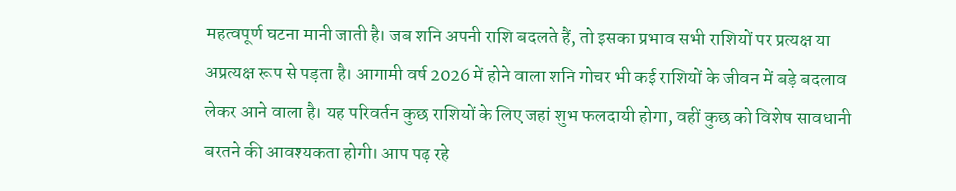महत्वपूर्ण घटना मानी जाती है। जब शनि अपनी राशि बदलते हैं, तो इसका प्रभाव सभी राशियों पर प्रत्यक्ष या अप्रत्यक्ष रूप से पड़ता है। आगामी वर्ष 2026 में होने वाला शनि गोचर भी कई राशियों के जीवन में बड़े बदलाव लेकर आने वाला है। यह परिवर्तन कुछ राशियों के लिए जहां शुभ फलदायी होगा, वहीं कुछ को विशेष सावधानी बरतने की आवश्यकता होगी। आप पढ़ रहे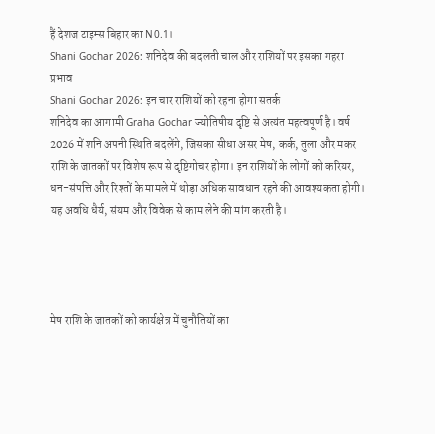हैं देशज टाइम्स बिहार का N0.1।
Shani Gochar 2026: शनिदेव की बदलती चाल और राशियों पर इसका गहरा प्रभाव
Shani Gochar 2026: इन चार राशियों को रहना होगा सतर्क
शनिदेव का आगामी Graha Gochar ज्योतिषीय दृष्टि से अत्यंत महत्वपूर्ण है। वर्ष 2026 में शनि अपनी स्थिति बदलेंगे, जिसका सीधा असर मेष, कर्क, तुला और मकर राशि के जातकों पर विशेष रूप से दृष्टिगोचर होगा। इन राशियों के लोगों को करियर, धन-संपत्ति और रिश्तों के मामले में थोड़ा अधिक सावधान रहने की आवश्यकता होगी। यह अवधि धैर्य, संयम और विवेक से काम लेने की मांग करती है।




मेष राशि के जातकों को कार्यक्षेत्र में चुनौतियों का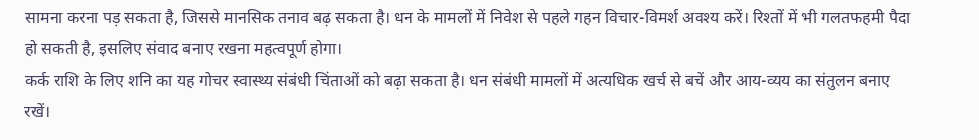सामना करना पड़ सकता है, जिससे मानसिक तनाव बढ़ सकता है। धन के मामलों में निवेश से पहले गहन विचार-विमर्श अवश्य करें। रिश्तों में भी गलतफहमी पैदा हो सकती है, इसलिए संवाद बनाए रखना महत्वपूर्ण होगा।
कर्क राशि के लिए शनि का यह गोचर स्वास्थ्य संबंधी चिंताओं को बढ़ा सकता है। धन संबंधी मामलों में अत्यधिक खर्च से बचें और आय-व्यय का संतुलन बनाए रखें।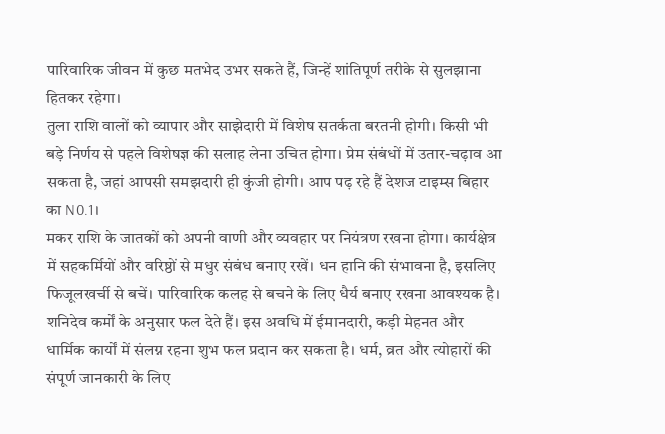पारिवारिक जीवन में कुछ मतभेद उभर सकते हैं, जिन्हें शांतिपूर्ण तरीके से सुलझाना हितकर रहेगा।
तुला राशि वालों को व्यापार और साझेदारी में विशेष सतर्कता बरतनी होगी। किसी भी बड़े निर्णय से पहले विशेषज्ञ की सलाह लेना उचित होगा। प्रेम संबंधों में उतार-चढ़ाव आ सकता है, जहां आपसी समझदारी ही कुंजी होगी। आप पढ़ रहे हैं देशज टाइम्स बिहार का N0.1।
मकर राशि के जातकों को अपनी वाणी और व्यवहार पर नियंत्रण रखना होगा। कार्यक्षेत्र में सहकर्मियों और वरिष्ठों से मधुर संबंध बनाए रखें। धन हानि की संभावना है, इसलिए फिजूलखर्ची से बचें। पारिवारिक कलह से बचने के लिए धैर्य बनाए रखना आवश्यक है।
शनिदेव कर्मों के अनुसार फल देते हैं। इस अवधि में ईमानदारी, कड़ी मेहनत और धार्मिक कार्यों में संलग्न रहना शुभ फल प्रदान कर सकता है। धर्म, व्रत और त्योहारों की संपूर्ण जानकारी के लिए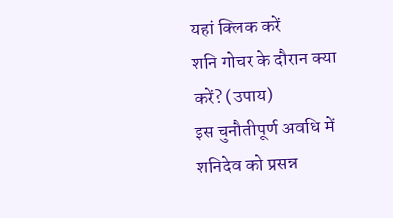यहां क्लिक करें
शनि गोचर के दौरान क्या करें? (उपाय)
इस चुनौतीपूर्ण अवधि में शनिदेव को प्रसन्न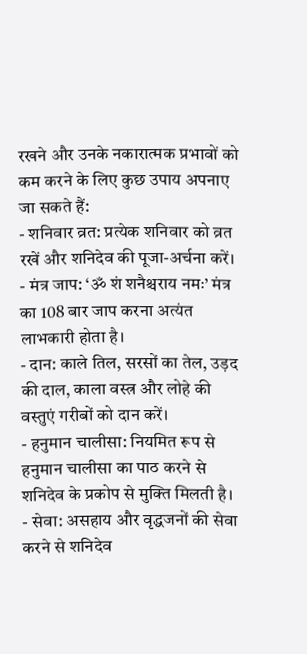रखने और उनके नकारात्मक प्रभावों को कम करने के लिए कुछ उपाय अपनाए जा सकते हैं:
- शनिवार व्रत: प्रत्येक शनिवार को व्रत रखें और शनिदेव की पूजा-अर्चना करें।
- मंत्र जाप: ‘ॐ शं शनैश्चराय नमः’ मंत्र का 108 बार जाप करना अत्यंत लाभकारी होता है।
- दान: काले तिल, सरसों का तेल, उड़द की दाल, काला वस्त्र और लोहे की वस्तुएं गरीबों को दान करें।
- हनुमान चालीसा: नियमित रूप से हनुमान चालीसा का पाठ करने से शनिदेव के प्रकोप से मुक्ति मिलती है।
- सेवा: असहाय और वृद्धजनों की सेवा करने से शनिदेव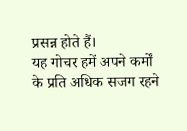प्रसन्न होते हैं।
यह गोचर हमें अपने कर्मों के प्रति अधिक सजग रहने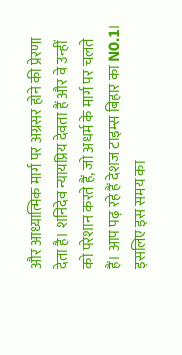और आध्यात्मिक मार्ग पर अग्रसर होने की प्रेरणा देता है। शनिदेव न्यायप्रिय देवता हैं और वे उन्हीं को परेशान करते हैं, जो अधर्म के मार्ग पर चलते हैं। आप पढ़ रहे हैं देशज टाइम्स बिहार का N0.1। इसलिए इस समय का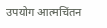उपयोग आत्मचिंतन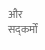और सद्कर्मों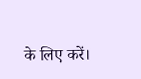के लिए करें।